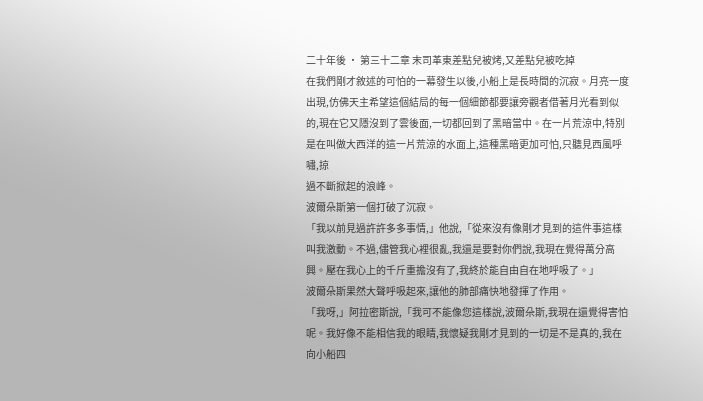二十年後 · 第三十二章 末司革東差點兒被烤,又差點兒被吃掉
在我們剛才敘述的可怕的一幕發生以後,小船上是長時間的沉寂。月亮一度出現,仿佛天主希望這個結局的每一個細節都要讓旁觀者借著月光看到似的,現在它又隱沒到了雲後面,一切都回到了黑暗當中。在一片荒涼中,特別是在叫做大西洋的這一片荒涼的水面上,這種黑暗更加可怕,只聽見西風呼嘯,掠
過不斷掀起的浪峰。
波爾朵斯第一個打破了沉寂。
「我以前見過許許多多事情,」他說,「從來沒有像剛才見到的這件事這樣叫我激動。不過,儘管我心裡很亂,我還是要對你們說,我現在覺得萬分高興。壓在我心上的千斤重擔沒有了,我終於能自由自在地呼吸了。」
波爾朵斯果然大聲呼吸起來,讓他的肺部痛快地發揮了作用。
「我呀,」阿拉密斯說,「我可不能像您這樣說,波爾朵斯,我現在還覺得害怕呢。我好像不能相信我的眼睛,我懷疑我剛才見到的一切是不是真的,我在向小船四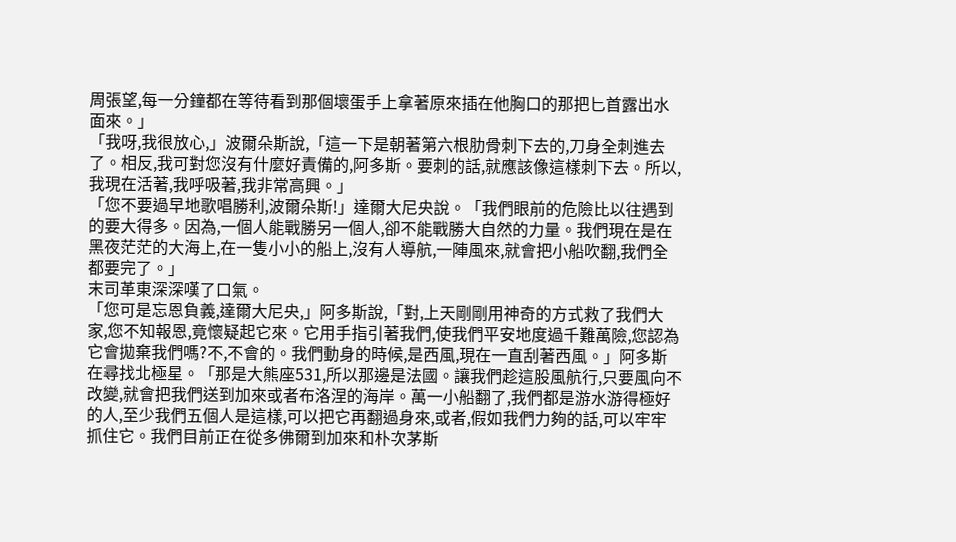周張望,每一分鐘都在等待看到那個壞蛋手上拿著原來插在他胸口的那把匕首露出水面來。」
「我呀,我很放心,」波爾朵斯說,「這一下是朝著第六根肋骨刺下去的,刀身全刺進去了。相反,我可對您沒有什麼好責備的,阿多斯。要刺的話,就應該像這樣刺下去。所以,我現在活著,我呼吸著,我非常高興。」
「您不要過早地歌唱勝利,波爾朵斯!」達爾大尼央說。「我們眼前的危險比以往遇到的要大得多。因為,一個人能戰勝另一個人,卻不能戰勝大自然的力量。我們現在是在黑夜茫茫的大海上,在一隻小小的船上,沒有人導航,一陣風來,就會把小船吹翻,我們全都要完了。」
末司革東深深嘆了口氣。
「您可是忘恩負義,達爾大尼央,」阿多斯說,「對,上天剛剛用神奇的方式救了我們大家,您不知報恩,竟懷疑起它來。它用手指引著我們,使我們平安地度過千難萬險,您認為它會拋棄我們嗎?不,不會的。我們動身的時候,是西風,現在一直刮著西風。」阿多斯在尋找北極星。「那是大熊座531,所以那邊是法國。讓我們趁這股風航行,只要風向不改變,就會把我們送到加來或者布洛涅的海岸。萬一小船翻了,我們都是游水游得極好的人,至少我們五個人是這樣,可以把它再翻過身來,或者,假如我們力夠的話,可以牢牢抓住它。我們目前正在從多佛爾到加來和朴次茅斯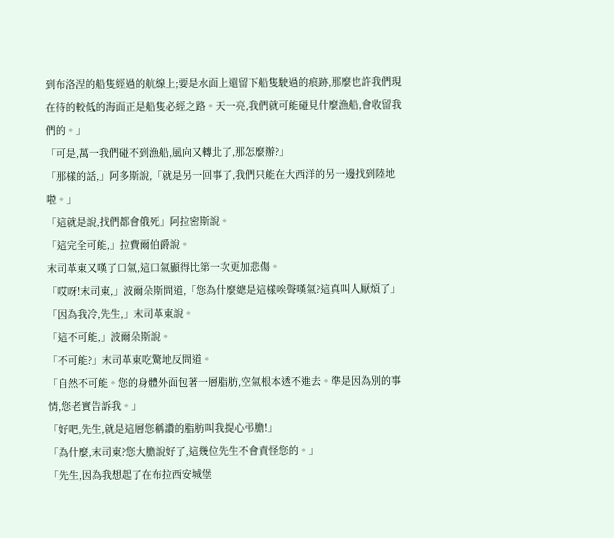到布洛涅的船隻經過的航線上;要是水面上還留下船隻駛過的痕跡,那麼也許我們現在待的較低的海面正是船隻必經之路。天一亮,我們就可能碰見什麼漁船,會收留我們的。」
「可是,萬一我們碰不到漁船,風向又轉北了,那怎麼辦?」
「那樣的話,」阿多斯說,「就是另一回事了,我們只能在大西洋的另一邊找到陸地啦。」
「這就是說,找們都會俄死」阿拉密斯說。
「這完全可能,」拉費爾伯爵說。
末司革東又嘆了口氣,這口氣顯得比第一次更加悲傷。
「哎呀!末司東,」波爾朵斯問道,「您為什麼總是這樣唉聲嘆氣?這真叫人厭煩了」
「因為我冷,先生,」末司革東說。
「這不可能,」波爾朵斯說。
「不可能?」末司革東吃驚地反問道。
「自然不可能。您的身體外面包著一層脂肪,空氣根本透不進去。準是因為別的事情,您老實告訴我。」
「好吧,先生,就是這層您稱讚的脂肪叫我提心弔膽!」
「為什麼,末司東?您大膽說好了,這幾位先生不會責怪您的。」
「先生,因為我想起了在布拉西安城堡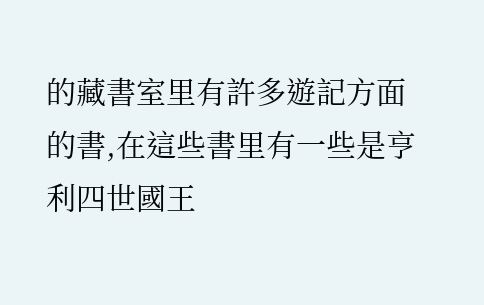的藏書室里有許多遊記方面的書,在這些書里有一些是亨利四世國王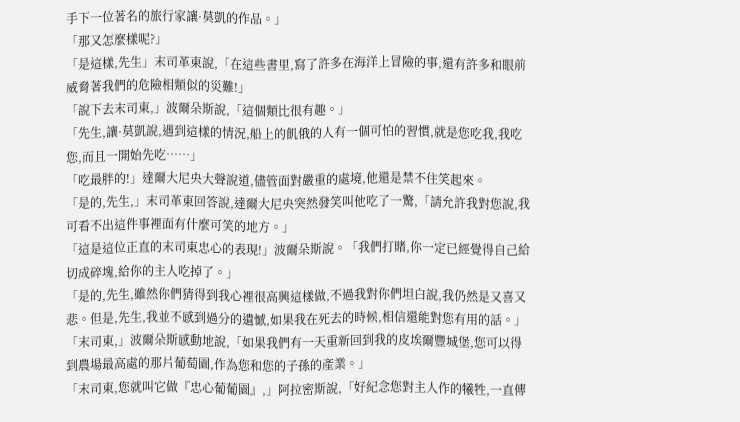手下一位著名的旅行家讓·莫凱的作品。」
「那又怎麼樣呢?」
「是這樣,先生」末司革東說,「在這些書里,寫了許多在海洋上冒險的事,還有許多和眼前威脅著我們的危險相類似的災難!」
「說下去末司東,」波爾朵斯說,「這個類比很有趣。」
「先生,讓·莫凱說,遇到這樣的情況,船上的飢俄的人有一個可怕的習慣,就是您吃我,我吃您,而且一開始先吃……」
「吃最胖的!」達爾大尼央大聲說道,儘管面對嚴重的處境,他還是禁不住笑起來。
「是的,先生,」末司革東回答說,達爾大尼央突然發笑叫他吃了一驚,「請允許我對您說,我可看不出這件事裡面有什麼可笑的地方。」
「這是這位正直的末司東忠心的表現!」波爾朵斯說。「我們打賭,你一定已經覺得自己給切成碎塊,給你的主人吃掉了。」
「是的,先生,雖然你們猜得到我心裡很高興這樣做,不過我對你們坦白說,我仍然是又喜又悲。但是,先生,我並不感到過分的遺憾,如果我在死去的時候,相信還能對您有用的話。」
「末司東,」波爾朵斯感動地說,「如果我們有一天重新回到我的皮埃爾豐城堡,您可以得到農場最高處的那片葡萄園,作為您和您的子孫的產業。」
「末司東,您就叫它做『忠心葡葡園』,」阿拉密斯說,「好紀念您對主人作的犧牲,一直傳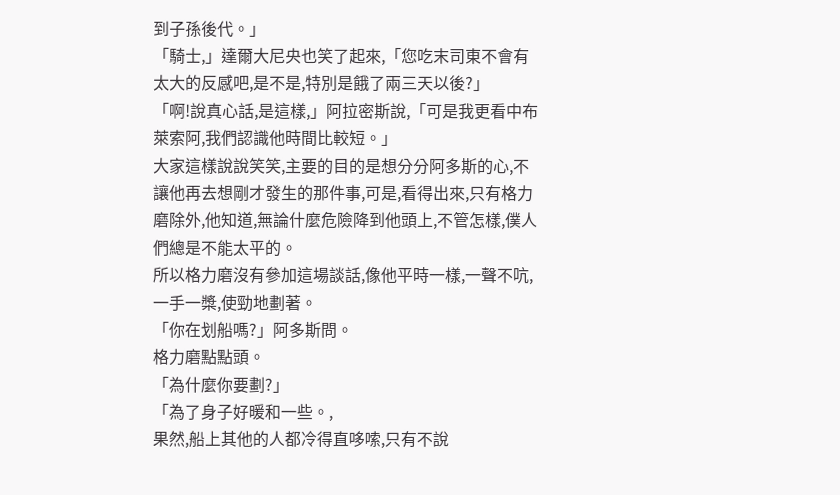到子孫後代。」
「騎士,」達爾大尼央也笑了起來,「您吃末司東不會有太大的反感吧,是不是,特別是餓了兩三天以後?」
「啊!說真心話,是這樣,」阿拉密斯說,「可是我更看中布萊索阿,我們認識他時間比較短。」
大家這樣說說笑笑,主要的目的是想分分阿多斯的心,不讓他再去想剛才發生的那件事,可是,看得出來,只有格力磨除外,他知道,無論什麼危險降到他頭上,不管怎樣,僕人們總是不能太平的。
所以格力磨沒有參加這場談話,像他平時一樣,一聲不吭,一手一槳,使勁地劃著。
「你在划船嗎?」阿多斯問。
格力磨點點頭。
「為什麼你要劃?」
「為了身子好暖和一些。,
果然,船上其他的人都冷得直哆嗦,只有不說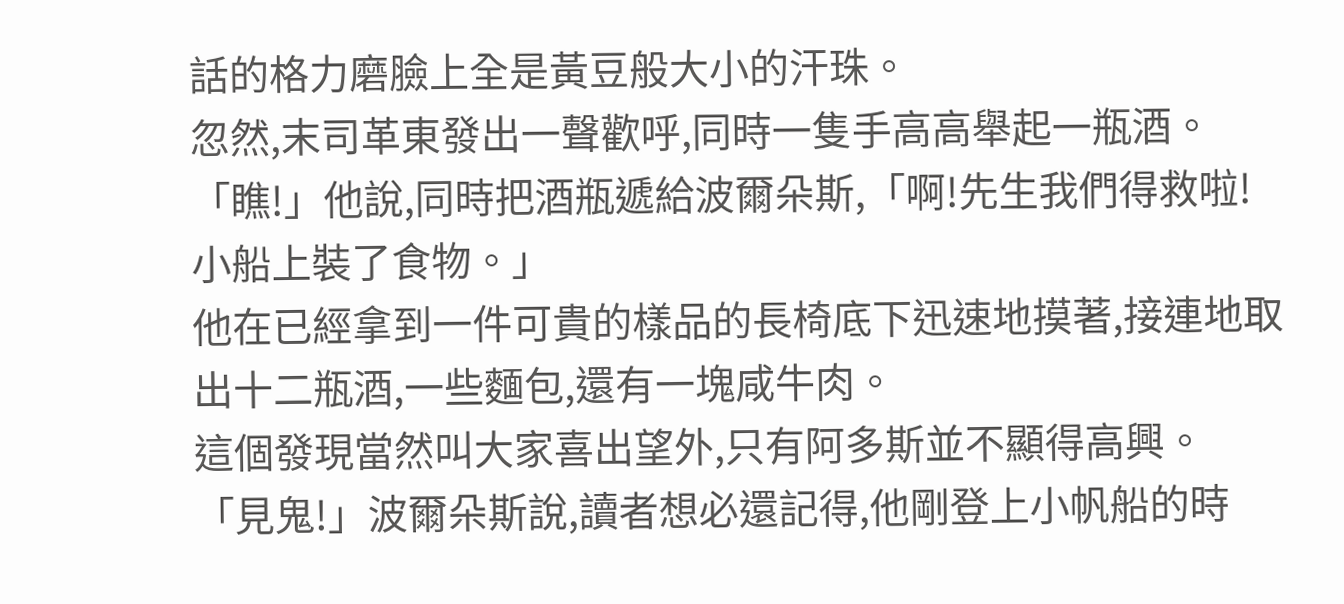話的格力磨臉上全是黃豆般大小的汗珠。
忽然,末司革東發出一聲歡呼,同時一隻手高高舉起一瓶酒。
「瞧!」他說,同時把酒瓶遞給波爾朵斯,「啊!先生我們得救啦!小船上裝了食物。」
他在已經拿到一件可貴的樣品的長椅底下迅速地摸著,接連地取出十二瓶酒,一些麵包,還有一塊咸牛肉。
這個發現當然叫大家喜出望外,只有阿多斯並不顯得高興。
「見鬼!」波爾朵斯說,讀者想必還記得,他剛登上小帆船的時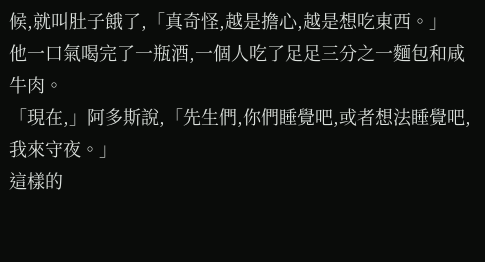候,就叫肚子餓了,「真奇怪,越是擔心,越是想吃東西。」
他一口氣喝完了一瓶酒,一個人吃了足足三分之一麵包和咸牛肉。
「現在,」阿多斯說,「先生們,你們睡覺吧,或者想法睡覺吧,我來守夜。」
這樣的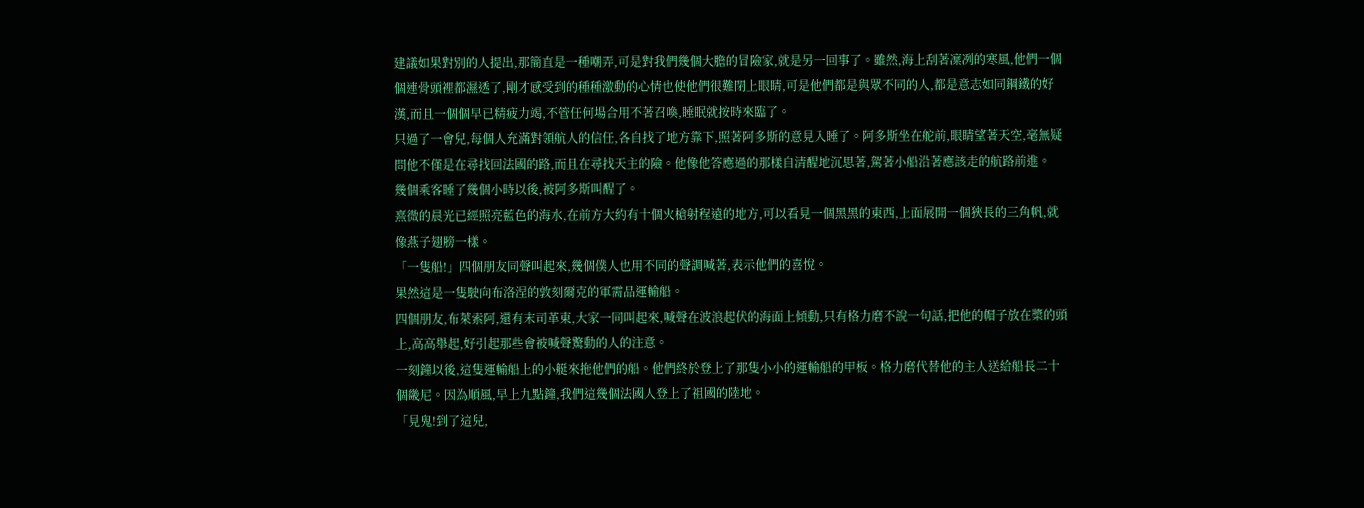建議如果對別的人提出,那簡直是一種嘲弄,可是對我們幾個大膽的冒險家,就是另一回事了。雖然,海上刮著凜冽的寒風,他們一個個連骨頭裡都濕透了,剛才感受到的種種激動的心情也使他們很難閉上眼睛,可是他們都是與眾不同的人,都是意志如同鋼鐵的好漢,而且一個個早已精疲力竭,不管任何場合用不著召喚,睡眠就按時來臨了。
只過了一會兒,每個人充滿對領航人的信任,各自找了地方靠下,照著阿多斯的意見入睡了。阿多斯坐在舵前,眼睛望著天空,毫無疑問他不僅是在尋找回法國的路,而且在尋找天主的險。他像他答應過的那樣自清醒地沉思著,駕著小船沿著應該走的航路前進。
幾個乘客睡了幾個小時以後,被阿多斯叫醒了。
熹微的晨光已經照亮藍色的海水,在前方大約有十個火槍射程遠的地方,可以看見一個黑黑的東西,上面展開一個狹長的三角帆,就像燕子翅膀一樣。
「一隻船!」四個朋友同聲叫起來,幾個僕人也用不同的聲調喊著,表示他們的喜悅。
果然這是一隻駛向布洛涅的敦刻爾克的軍需品運輸船。
四個朋友,布萊索阿,還有末司革東,大家一同叫起來,喊聲在波浪起伏的海面上傾動,只有格力磨不說一句話,把他的帽子放在槳的頭上,高高舉起,好引起那些會被喊聲驚動的人的注意。
一刻鐘以後,這隻運輸船上的小艇來拖他們的船。他們終於登上了那隻小小的運輸船的甲板。格力磨代替他的主人送給船長二十個畿尼。因為順風,早上九點鐘,我們這幾個法國人登上了祖國的陸地。
「見鬼!到了這兒,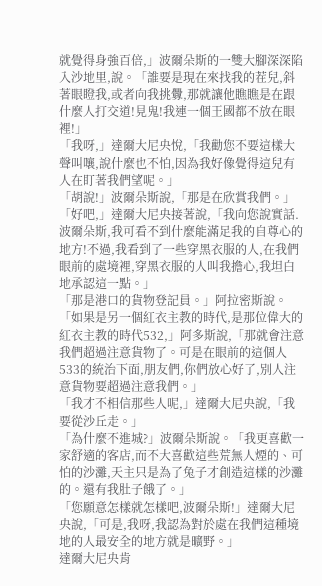就覺得身強百倍,」波爾朵斯的一雙大腳深深陷入沙地里,說。「誰要是現在來找我的茬兒,斜著眼瞪我,或者向我挑釁,那就讓他瞧瞧是在跟什麼人打交道!見鬼!我連一個王國都不放在眼裡!」
「我呀,」達爾大尼央悅,「我勸您不要這樣大聲叫嚷,說什麼也不怕,因為我好像覺得這兒有人在盯著我們望呢。」
「胡說!」波爾朵斯說,「那是在欣賞我們。」
「好吧,」達爾大尼央接著說,「我向您說實話.波爾朵斯,我可看不到什麼能滿足我的自尊心的地方!不過,我看到了一些穿黑衣服的人,在我們眼前的處境裡,穿黑衣服的人叫我擔心,我坦白地承認這一點。」
「那是港口的貨物登記員。」阿拉密斯說。
「如果是另一個紅衣主教的時代,是那位偉大的紅衣主教的時代532,」阿多斯說,「那就會注意我們超過注意貨物了。可是在眼前的這個人533的統治下面,朋友們,你們放心好了,別人注意貨物要超過注意我們。」
「我才不相信那些人呢,」達爾大尼央說,「我要從沙丘走。」
「為什麼不進城?」波爾朵斯說。「我更喜歡一家舒適的客店,而不大喜歡這些荒無人煙的、可怕的沙灘,天主只是為了兔子才創造這樣的沙灘的。還有我肚子餓了。」
「您願意怎樣就怎樣吧,波爾朵斯!」達爾大尼央說,「可是,我呀,我認為對於處在我們這種境地的人最安全的地方就是曠野。」
達爾大尼央肯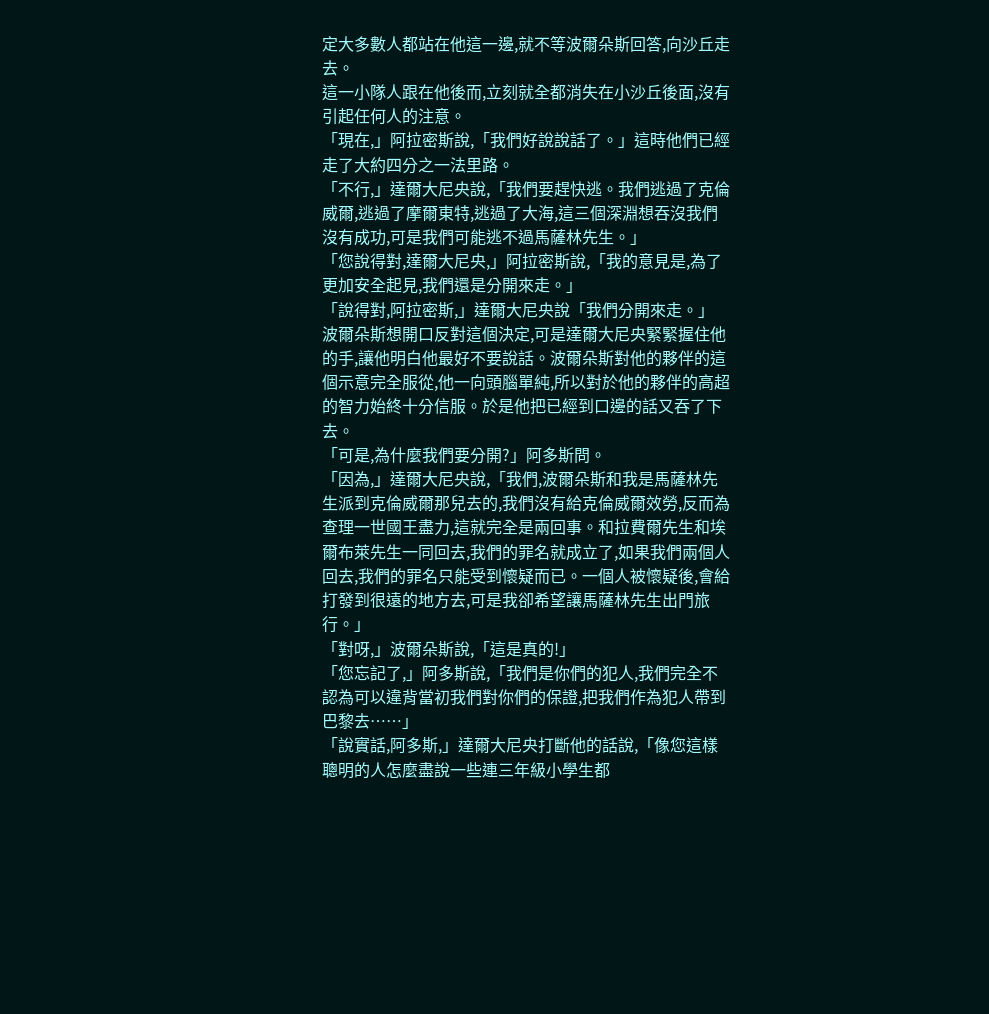定大多數人都站在他這一邊,就不等波爾朵斯回答,向沙丘走去。
這一小隊人跟在他後而,立刻就全都消失在小沙丘後面,沒有引起任何人的注意。
「現在,」阿拉密斯說,「我們好說說話了。」這時他們已經走了大約四分之一法里路。
「不行,」達爾大尼央說,「我們要趕快逃。我們逃過了克倫威爾,逃過了摩爾東特,逃過了大海,這三個深淵想吞沒我們沒有成功,可是我們可能逃不過馬薩林先生。」
「您說得對,達爾大尼央,」阿拉密斯說,「我的意見是,為了更加安全起見,我們還是分開來走。」
「說得對,阿拉密斯,」達爾大尼央說「我們分開來走。」
波爾朵斯想開口反對這個決定,可是達爾大尼央緊緊握住他的手,讓他明白他最好不要說話。波爾朵斯對他的夥伴的這個示意完全服從,他一向頭腦單純,所以對於他的夥伴的高超的智力始終十分信服。於是他把已經到口邊的話又吞了下去。
「可是,為什麼我們要分開?」阿多斯問。
「因為,」達爾大尼央說,「我們,波爾朵斯和我是馬薩林先生派到克倫威爾那兒去的,我們沒有給克倫威爾效勞,反而為查理一世國王盡力,這就完全是兩回事。和拉費爾先生和埃爾布萊先生一同回去,我們的罪名就成立了,如果我們兩個人回去,我們的罪名只能受到懷疑而已。一個人被懷疑後,會給打發到很遠的地方去,可是我卻希望讓馬薩林先生出門旅行。」
「對呀,」波爾朵斯說,「這是真的!」
「您忘記了,」阿多斯說,「我們是你們的犯人,我們完全不認為可以違背當初我們對你們的保證,把我們作為犯人帶到巴黎去……」
「說實話,阿多斯,」達爾大尼央打斷他的話說,「像您這樣聰明的人怎麼盡說一些連三年級小學生都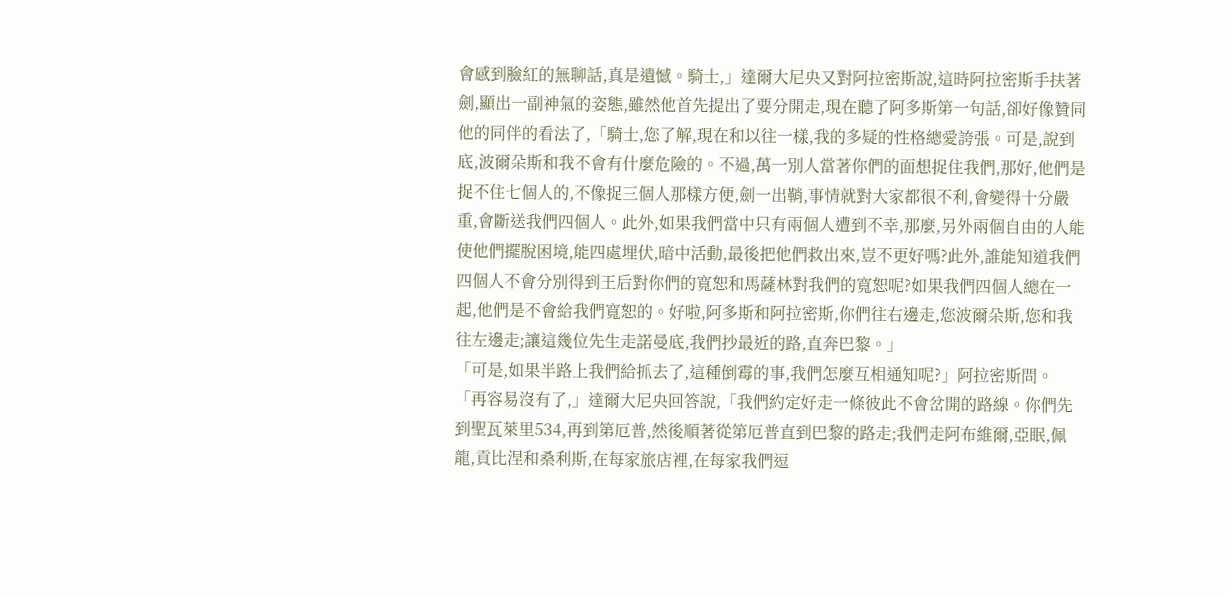會感到臉紅的無聊話,真是遺憾。騎士,」達爾大尼央又對阿拉密斯說,這時阿拉密斯手扶著劍,顯出一副神氣的姿態,雖然他首先提出了要分開走,現在聽了阿多斯第一句話,卻好像贊同他的同伴的看法了,「騎士,您了解,現在和以往一樣,我的多疑的性格總愛誇張。可是,說到底,波爾朵斯和我不會有什麼危險的。不過,萬一別人當著你們的面想捉住我們,那好,他們是捉不住七個人的,不像捉三個人那樣方便,劍一出鞘,事情就對大家都很不利,會變得十分嚴重,會斷送我們四個人。此外,如果我們當中只有兩個人遭到不幸,那麼,另外兩個自由的人能使他們擺脫困境,能四處埋伏,暗中活動,最後把他們救出來,豈不更好嗎?此外,誰能知道我們四個人不會分別得到王后對你們的寬恕和馬薩林對我們的寬恕呢?如果我們四個人總在一起,他們是不會給我們寬恕的。好啦,阿多斯和阿拉密斯,你們往右邊走,您波爾朵斯,您和我往左邊走;讓這幾位先生走諾曼底,我們抄最近的路,直奔巴黎。」
「可是,如果半路上我們給抓去了,這種倒霉的事,我們怎麼互相通知呢?」阿拉密斯問。
「再容易沒有了,」達爾大尼央回答說,「我們約定好走一條彼此不會岔開的路線。你們先到聖瓦萊里534,再到第厄普,然後順著從第厄普直到巴黎的路走;我們走阿布維爾,亞眠,佩龍,貢比涅和桑利斯,在每家旅店裡,在每家我們逗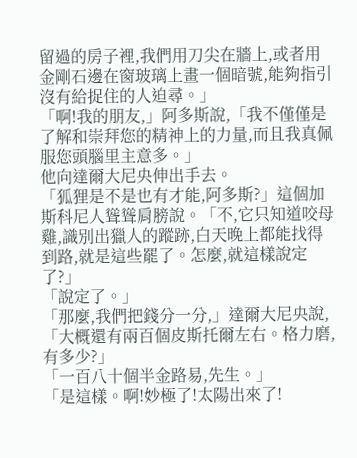留過的房子裡,我們用刀尖在牆上,或者用金剛石邊在窗玻璃上畫一個暗號,能夠指引沒有給捉住的人迫尋。」
「啊!我的朋友,」阿多斯說,「我不僅僅是了解和崇拜您的精神上的力量,而且我真佩服您頭腦里主意多。」
他向達爾大尼央伸出手去。
「狐狸是不是也有才能,阿多斯?」這個加斯科尼人聳聳肩膀說。「不,它只知道咬母雞,識別出獵人的蹤跡,白天晚上都能找得到路,就是這些罷了。怎麼,就這樣說定了?」
「說定了。」
「那麼,我們把錢分一分,」達爾大尼央說,「大概還有兩百個皮斯托爾左右。格力磨,有多少?」
「一百八十個半金路易,先生。」
「是這樣。啊!妙極了!太陽出來了!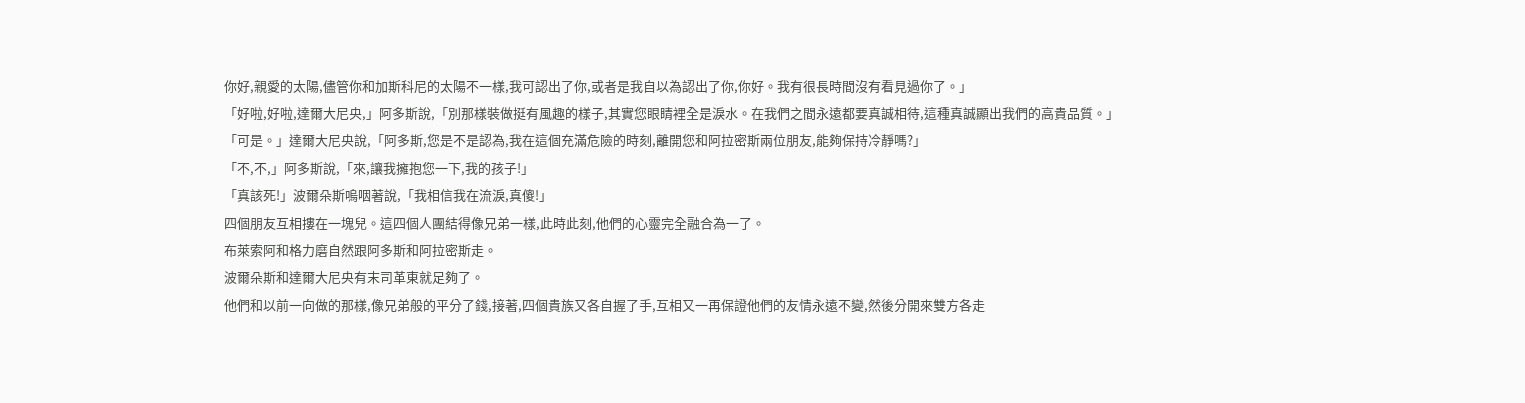你好,親愛的太陽,儘管你和加斯科尼的太陽不一樣,我可認出了你,或者是我自以為認出了你,你好。我有很長時間沒有看見過你了。」
「好啦,好啦,達爾大尼央,」阿多斯說,「別那樣裝做挺有風趣的樣子,其實您眼睛裡全是淚水。在我們之間永遠都要真誠相待,這種真誠顯出我們的高貴品質。」
「可是。」達爾大尼央說,「阿多斯,您是不是認為,我在這個充滿危險的時刻,離開您和阿拉密斯兩位朋友,能夠保持冷靜嗎?」
「不,不,」阿多斯說,「來,讓我擁抱您一下,我的孩子!」
「真該死!」波爾朵斯嗚咽著說,「我相信我在流淚,真傻!」
四個朋友互相摟在一塊兒。這四個人團結得像兄弟一樣,此時此刻,他們的心靈完全融合為一了。
布萊索阿和格力磨自然跟阿多斯和阿拉密斯走。
波爾朵斯和達爾大尼央有末司革東就足夠了。
他們和以前一向做的那樣,像兄弟般的平分了錢,接著,四個貴族又各自握了手,互相又一再保證他們的友情永遠不變,然後分開來雙方各走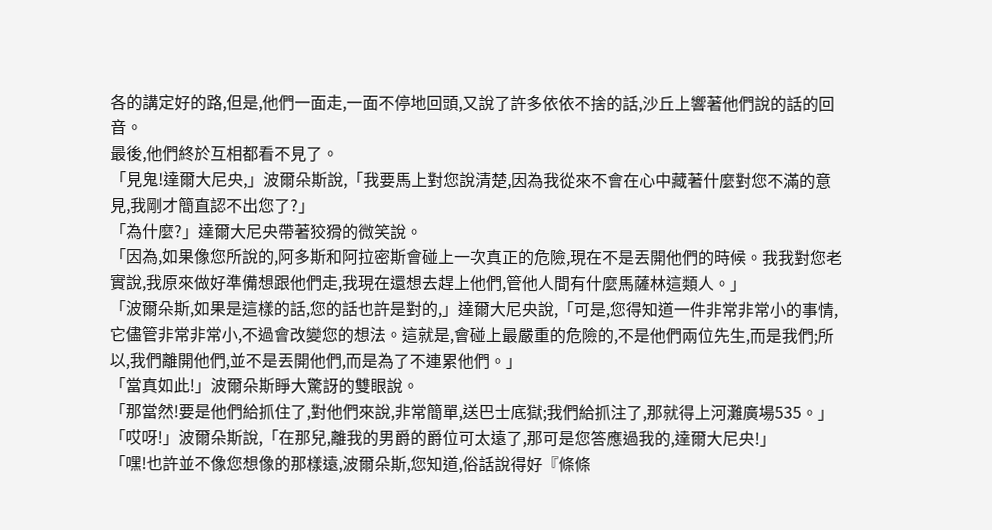各的講定好的路,但是,他們一面走,一面不停地回頭,又說了許多依依不捨的話,沙丘上響著他們說的話的回音。
最後,他們終於互相都看不見了。
「見鬼!達爾大尼央,」波爾朵斯說,「我要馬上對您說清楚,因為我從來不會在心中藏著什麼對您不滿的意見,我剛才簡直認不出您了?」
「為什麼?」達爾大尼央帶著狡猾的微笑說。
「因為,如果像您所說的,阿多斯和阿拉密斯會碰上一次真正的危險,現在不是丟開他們的時候。我我對您老實說,我原來做好準備想跟他們走,我現在還想去趕上他們,管他人間有什麼馬薩林這類人。」
「波爾朵斯,如果是這樣的話,您的話也許是對的,」達爾大尼央說,「可是,您得知道一件非常非常小的事情,它儘管非常非常小,不過會改變您的想法。這就是,會碰上最嚴重的危險的,不是他們兩位先生,而是我們;所以,我們離開他們,並不是丟開他們,而是為了不連累他們。」
「當真如此!」波爾朵斯睜大驚訝的雙眼說。
「那當然!要是他們給抓住了,對他們來說,非常簡單,送巴士底獄;我們給抓注了,那就得上河灘廣場535。」
「哎呀!」波爾朵斯說,「在那兒,離我的男爵的爵位可太遠了,那可是您答應過我的,達爾大尼央!」
「嘿!也許並不像您想像的那樣遠,波爾朵斯,您知道,俗話說得好『條條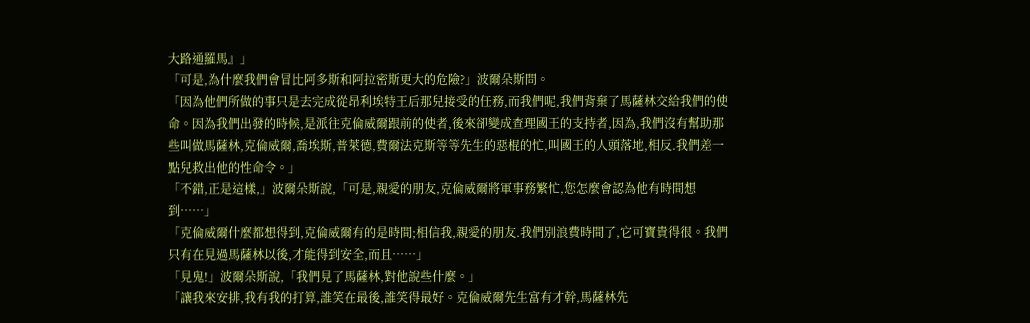大路通羅馬』」
「可是,為什麼我們會冒比阿多斯和阿拉密斯更大的危險?」波爾朵斯問。
「因為他們所做的事只是去完成從昂利埃特王后那兒接受的任務,而我們呢,我們背棄了馬薩林交給我們的使命。因為我們出發的時候,是派往克倫威爾跟前的使者,後來卻變成查理國王的支持者,因為,我們沒有幫助那些叫做馬薩林,克倫威爾,喬埃斯,普萊德,費爾法克斯等等先生的惡棍的忙,叫國王的人頭落地,相反.我們差一點兒救出他的性命令。」
「不錯,正是這樣,」波爾朵斯說,「可是,親愛的朋友,克倫威爾將軍事務繁忙,您怎麼會認為他有時間想到……」
「克倫威爾什麼都想得到,克倫威爾有的是時間;相信我,親愛的朋友.我們別浪費時間了,它可寶貴得很。我們只有在見過馬薩林以後,才能得到安全,而且……」
「見鬼!」波爾朵斯說,「我們見了馬薩林,對他說些什麼。」
「讓我來安排,我有我的打算,誰笑在最後,誰笑得最好。克倫威爾先生富有才幹,馬薩林先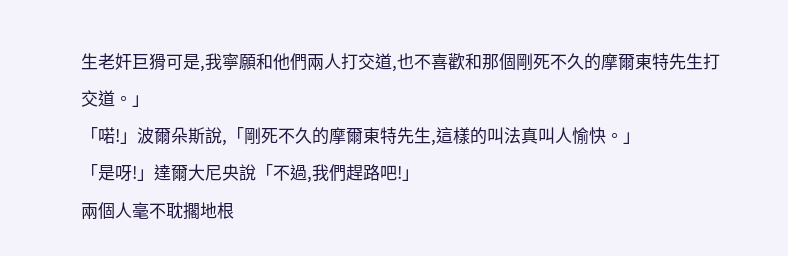生老奸巨猾可是,我寧願和他們兩人打交道,也不喜歡和那個剛死不久的摩爾東特先生打交道。」
「喏!」波爾朵斯說,「剛死不久的摩爾東特先生,這樣的叫法真叫人愉快。」
「是呀!」達爾大尼央說「不過,我們趕路吧!」
兩個人毫不耽擱地根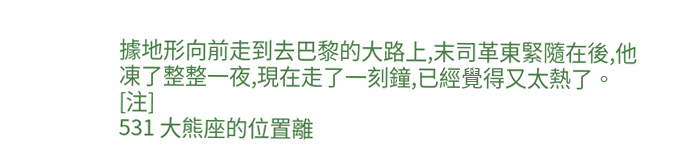據地形向前走到去巴黎的大路上,末司革東緊隨在後,他凍了整整一夜,現在走了一刻鐘,已經覺得又太熱了。
[注]
531 大熊座的位置離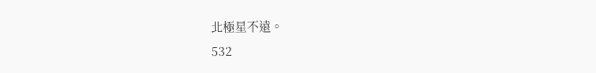北極星不遠。
532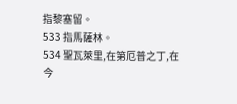指黎塞留。
533 指馬薩林。
534 聖瓦萊里,在第厄普之丁,在今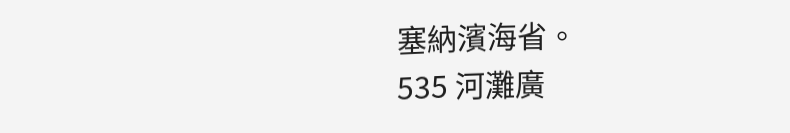塞納濱海省。
535 河灘廣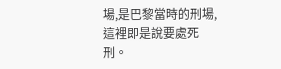場,是巴黎當時的刑場,這裡即是說要處死刑。